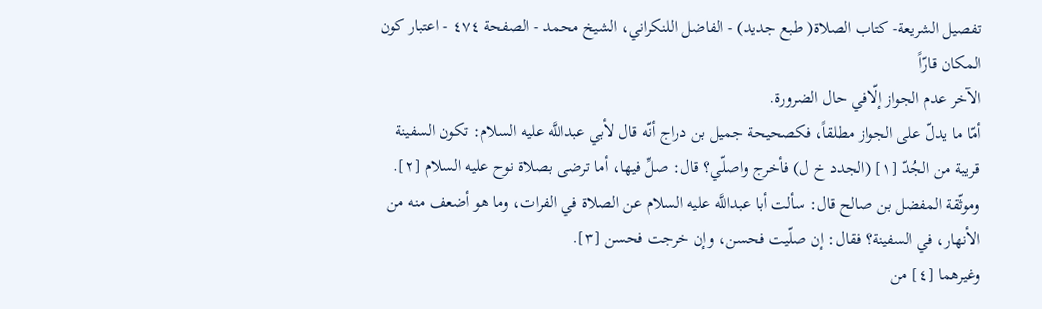تفصيل الشريعة- كتاب الصلاة( طبع جديد) - الفاضل اللنكراني، الشيخ محمد - الصفحة ٤٧٤ - اعتبار كون المكان قارّاً
الآخر عدم الجواز إلّافي حال الضرورة.
أمّا ما يدلّ على الجواز مطلقاً، فكصحيحة جميل بن دراج أنّه قال لأبي عبداللَّه عليه السلام: تكون السفينة قريبة من الجُدّ [١] (الجدد خ ل) فأخرج واصلّي؟ قال: صلِّ فيها، أما ترضى بصلاة نوح عليه السلام [٢].
وموثّقة المفضل بن صالح قال: سألت أبا عبداللَّه عليه السلام عن الصلاة في الفرات، وما هو أضعف منه من الأنهار، في السفينة؟ فقال: إن صلّيت فحسن، وإن خرجت فحسن [٣].
وغيرهما [٤] من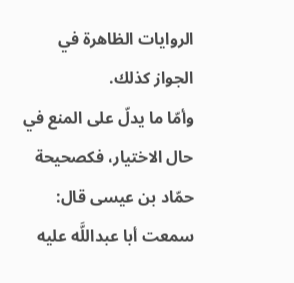الروايات الظاهرة في الجواز كذلك.
وأمّا ما يدلّ على المنع في حال الاختيار، فكصحيحة حمّاد بن عيسى قال:
سمعت أبا عبداللَّه عليه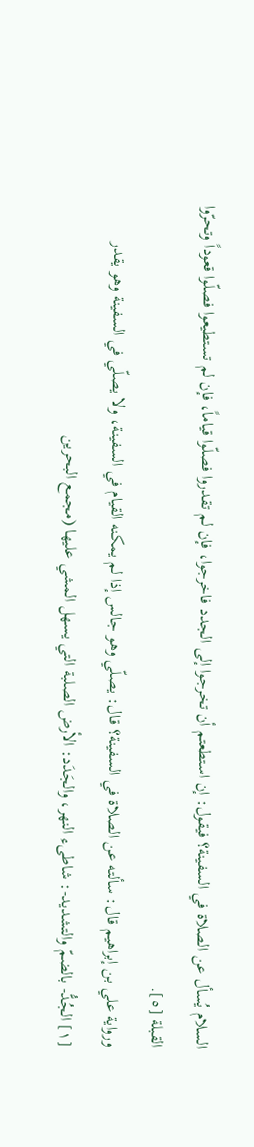السلام يُسأل عن الصلاة في السفينة؟ فيقول: إن استطعتم أن تخرجوا إلى الجدد فاخرجوا، فإن لم تقدروا فصلّوا قياماً، فإن لم تستطيعوا فصلّوا قعوداً وتحرّوا القبلة [٥].
ورواية علي بن إبراهيم قال: سألته عن الصلاة في السفينة؟ قال: يصلّي وهو جالس إذا لم يمكنه القيام في السفينة، ولا يصلّي في السفينة وهو يقدر
[١] الجُدُّ- بالضمّ والتشديد-: شاطىء النهر، والجَدَد: الأرض الصلبة التي يسهل المشي عليها (مجمع البحرين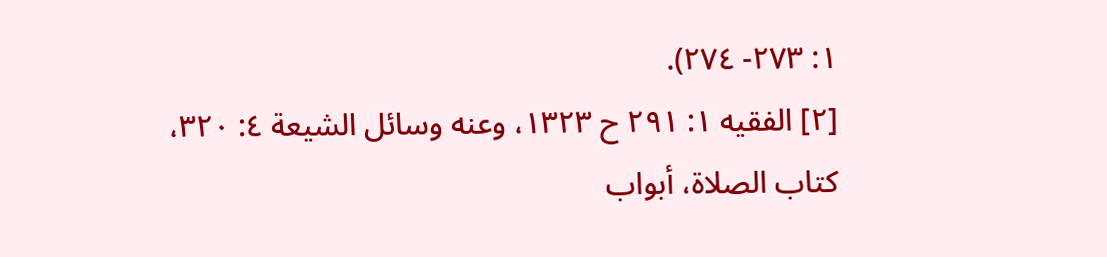١: ٢٧٣- ٢٧٤).
[٢] الفقيه ١: ٢٩١ ح ١٣٢٣، وعنه وسائل الشيعة ٤: ٣٢٠، كتاب الصلاة، أبواب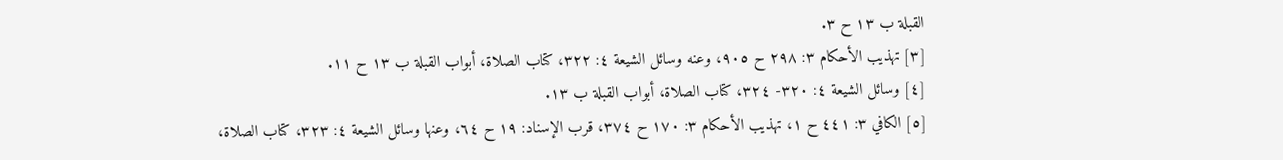القبلة ب ١٣ ح ٣.
[٣] تهذيب الأحكام ٣: ٢٩٨ ح ٩٠٥، وعنه وسائل الشيعة ٤: ٣٢٢، كتاب الصلاة، أبواب القبلة ب ١٣ ح ١١.
[٤] وسائل الشيعة ٤: ٣٢٠- ٣٢٤، كتاب الصلاة، أبواب القبلة ب ١٣.
[٥] الكافي ٣: ٤٤١ ح ١، تهذيب الأحكام ٣: ١٧٠ ح ٣٧٤، قرب الإسناد: ١٩ ح ٦٤، وعنها وسائل الشيعة ٤: ٣٢٣، كتاب الصلاة،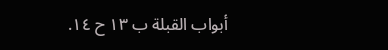أبواب القبلة ب ١٣ ح ١٤.